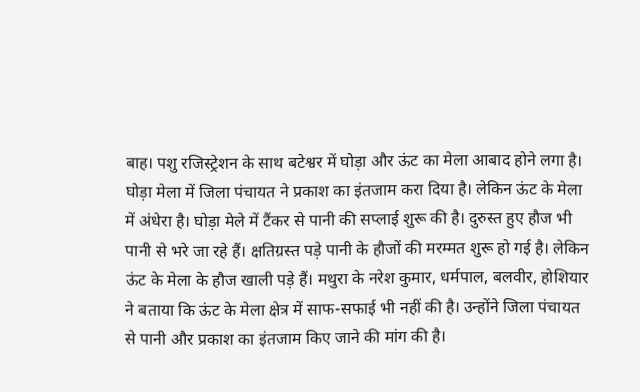बाह। पशु रजिस्ट्रेशन के साथ बटेश्वर में घोड़ा और ऊंट का मेला आबाद होने लगा है। घोड़ा मेला में जिला पंचायत ने प्रकाश का इंतजाम करा दिया है। लेकिन ऊंट के मेला में अंधेरा है। घोड़ा मेले में टैंकर से पानी की सप्लाई शुरू की है। दुरुस्त हुए हौज भी पानी से भरे जा रहे हैं। क्षतिग्रस्त पड़े पानी के हौजों की मरम्मत शुरू हो गई है। लेकिन ऊंट के मेला के हौज खाली पड़े हैं। मथुरा के नरेश कुमार, धर्मपाल, बलवीर, होशियार ने बताया कि ऊंट के मेला क्षेत्र में साफ-सफाई भी नहीं की है। उन्होंने जिला पंचायत से पानी और प्रकाश का इंतजाम किए जाने की मांग की है।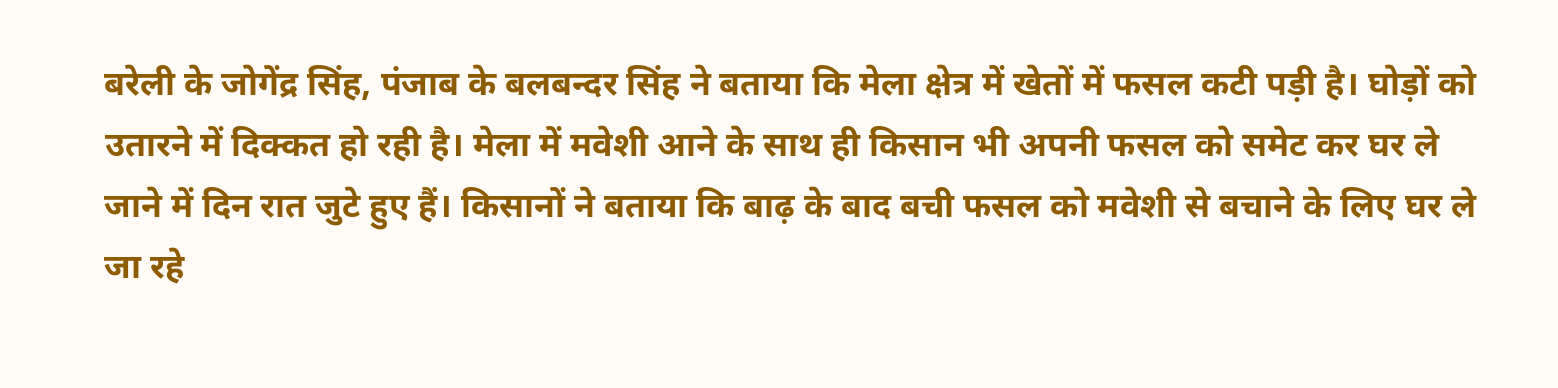बरेली के जोगेंद्र सिंह, पंजाब के बलबन्दर सिंह ने बताया कि मेला क्षेत्र में खेतों में फसल कटी पड़ी है। घोड़ों को उतारने में दिक्कत हो रही है। मेला में मवेशी आने के साथ ही किसान भी अपनी फसल को समेट कर घर ले जाने में दिन रात जुटे हुए हैं। किसानों ने बताया कि बाढ़ के बाद बची फसल को मवेशी से बचाने के लिए घर ले जा रहे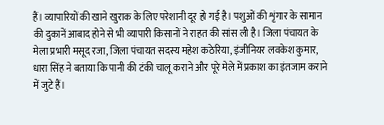हैं। व्यापारियों की खाने खुराक के लिए परेशानी दूर हो गई है। पशुओं की शृंगार के सामान की दुकानें आबाद होने से भी व्यापारी किसानों ने राहत की सांस ली है। जिला पंचायत के मेला प्रभारी मसूद रजा, जिला पंचायत सदस्य महेश कठेरिया, इंजीनियर लवकेश कुमार, धारा सिंह ने बताया कि पानी की टंकी चालू कराने और पूरे मेले में प्रकाश का इंतजाम कराने में जुटे हैं।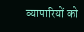व्यापारियों को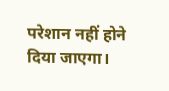परेशान नहीं होने दिया जाएगा।